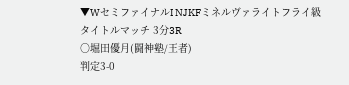▼WセミファイナルI NJKFミネルヴァライトフライ級タイトルマッチ 3分3R
○堀田優月(闘神塾/王者)
判定3-0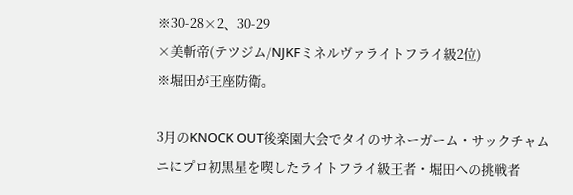※30-28×2、30-29
×美斬帝(テツジム/NJKFミネルヴァライトフライ級2位)
※堀田が王座防衛。

3月のKNOCK OUT後楽園大会でタイのサネーガーム・サックチャムニにプロ初黒星を喫したライトフライ級王者・堀田への挑戦者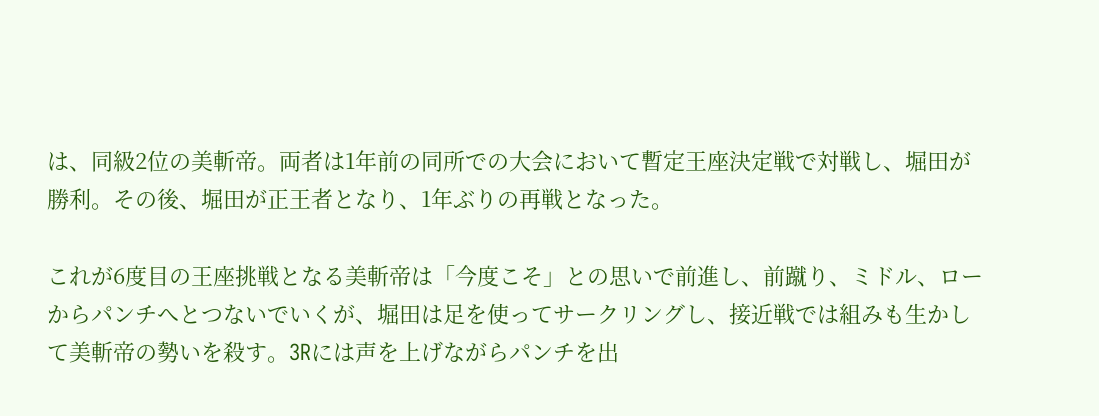は、同級2位の美斬帝。両者は1年前の同所での大会において暫定王座決定戦で対戦し、堀田が勝利。その後、堀田が正王者となり、1年ぶりの再戦となった。

これが6度目の王座挑戦となる美斬帝は「今度こそ」との思いで前進し、前蹴り、ミドル、ローからパンチへとつないでいくが、堀田は足を使ってサークリングし、接近戦では組みも生かして美斬帝の勢いを殺す。3Rには声を上げながらパンチを出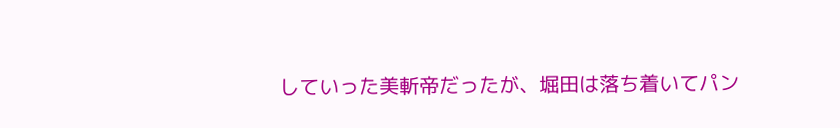していった美斬帝だったが、堀田は落ち着いてパン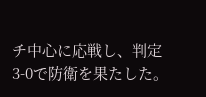チ中心に応戦し、判定3-0で防衛を果たした。